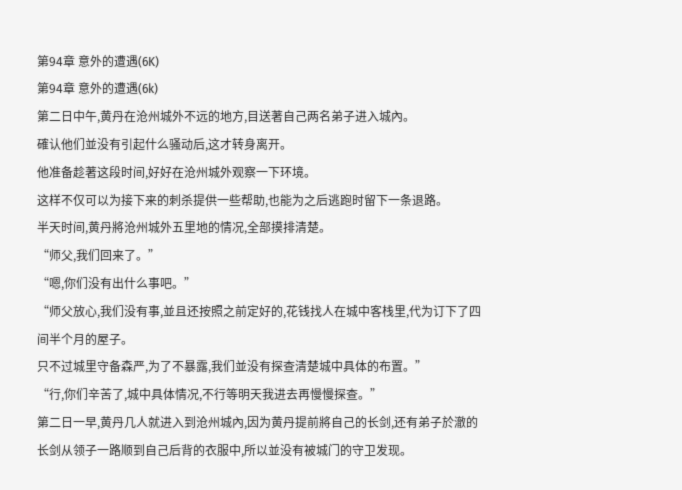第94章 意外的遭遇(6K)
第94章 意外的遭遇(6k)
第二日中午,黄丹在沧州城外不远的地方,目送著自己两名弟子进入城內。
確认他们並没有引起什么骚动后,这才转身离开。
他准备趁著这段时间,好好在沧州城外观察一下环境。
这样不仅可以为接下来的刺杀提供一些帮助,也能为之后逃跑时留下一条退路。
半天时间,黄丹將沧州城外五里地的情况,全部摸排清楚。
“师父,我们回来了。”
“嗯,你们没有出什么事吧。”
“师父放心,我们没有事,並且还按照之前定好的,花钱找人在城中客栈里,代为订下了四间半个月的屋子。
只不过城里守备森严,为了不暴露,我们並没有探查清楚城中具体的布置。”
“行,你们辛苦了,城中具体情况,不行等明天我进去再慢慢探查。”
第二日一早,黄丹几人就进入到沧州城內,因为黄丹提前將自己的长剑,还有弟子於澈的长剑从领子一路顺到自己后背的衣服中,所以並没有被城门的守卫发现。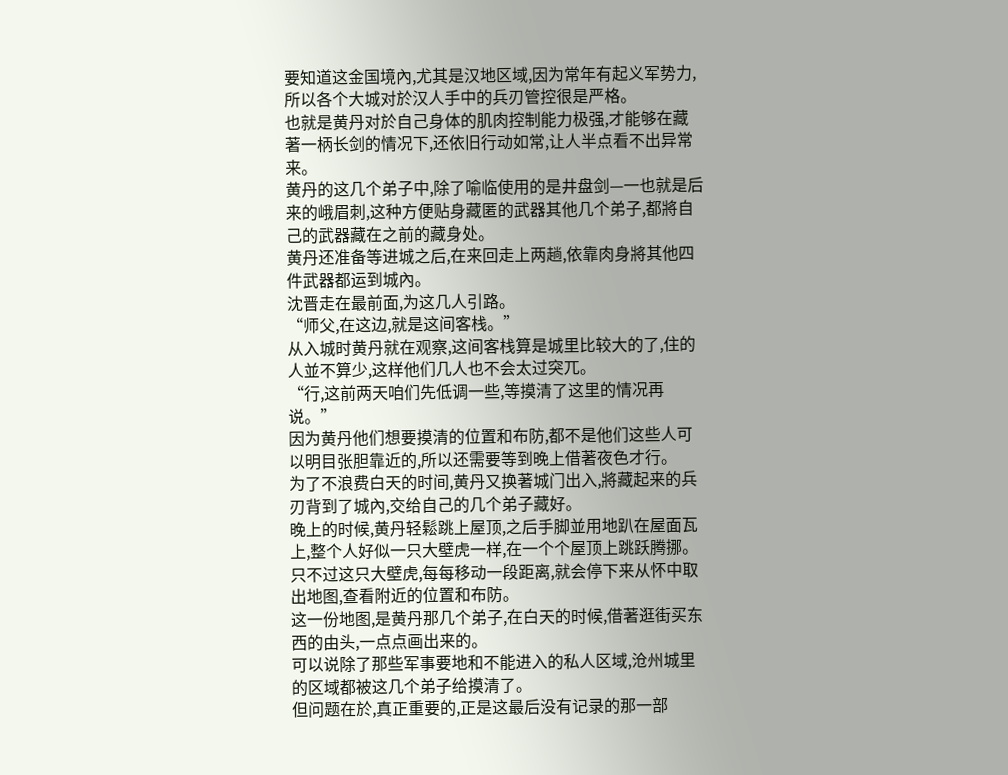要知道这金国境內,尤其是汉地区域,因为常年有起义军势力,所以各个大城对於汉人手中的兵刃管控很是严格。
也就是黄丹对於自己身体的肌肉控制能力极强,才能够在藏著一柄长剑的情况下,还依旧行动如常,让人半点看不出异常来。
黄丹的这几个弟子中,除了喻临使用的是井盘剑—一也就是后来的峨眉刺,这种方便贴身藏匿的武器其他几个弟子,都將自己的武器藏在之前的藏身处。
黄丹还准备等进城之后,在来回走上两趟,依靠肉身將其他四件武器都运到城內。
沈晋走在最前面,为这几人引路。
“师父,在这边,就是这间客栈。”
从入城时黄丹就在观察,这间客栈算是城里比较大的了,住的人並不算少,这样他们几人也不会太过突兀。
“行,这前两天咱们先低调一些,等摸清了这里的情况再说。”
因为黄丹他们想要摸清的位置和布防,都不是他们这些人可以明目张胆靠近的,所以还需要等到晚上借著夜色才行。
为了不浪费白天的时间,黄丹又换著城门出入,將藏起来的兵刃背到了城內,交给自己的几个弟子藏好。
晚上的时候,黄丹轻鬆跳上屋顶,之后手脚並用地趴在屋面瓦上,整个人好似一只大壁虎一样,在一个个屋顶上跳跃腾挪。
只不过这只大壁虎,每每移动一段距离,就会停下来从怀中取出地图,查看附近的位置和布防。
这一份地图,是黄丹那几个弟子,在白天的时候,借著逛街买东西的由头,一点点画出来的。
可以说除了那些军事要地和不能进入的私人区域,沧州城里的区域都被这几个弟子给摸清了。
但问题在於,真正重要的,正是这最后没有记录的那一部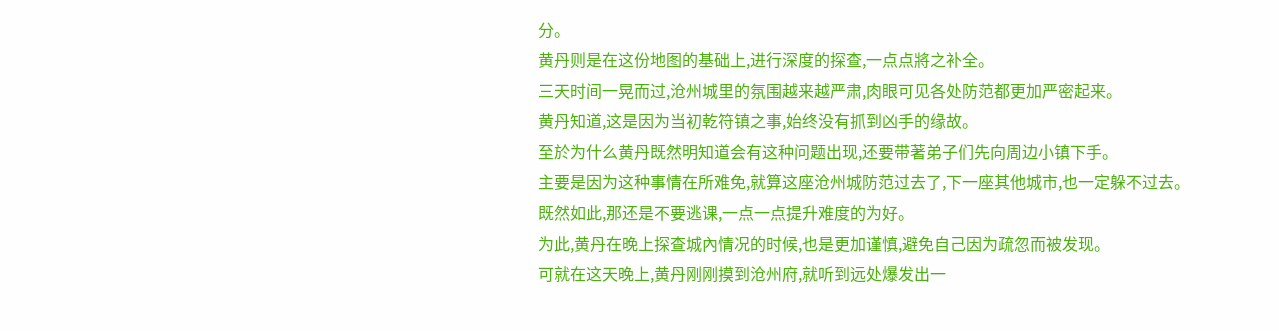分。
黄丹则是在这份地图的基础上,进行深度的探查,一点点將之补全。
三天时间一晃而过,沧州城里的氛围越来越严肃,肉眼可见各处防范都更加严密起来。
黄丹知道,这是因为当初乾符镇之事,始终没有抓到凶手的缘故。
至於为什么黄丹既然明知道会有这种问题出现,还要带著弟子们先向周边小镇下手。
主要是因为这种事情在所难免,就算这座沧州城防范过去了,下一座其他城市,也一定躲不过去。
既然如此,那还是不要逃课,一点一点提升难度的为好。
为此,黄丹在晚上探查城內情况的时候,也是更加谨慎,避免自己因为疏忽而被发现。
可就在这天晚上,黄丹刚刚摸到沧州府,就听到远处爆发出一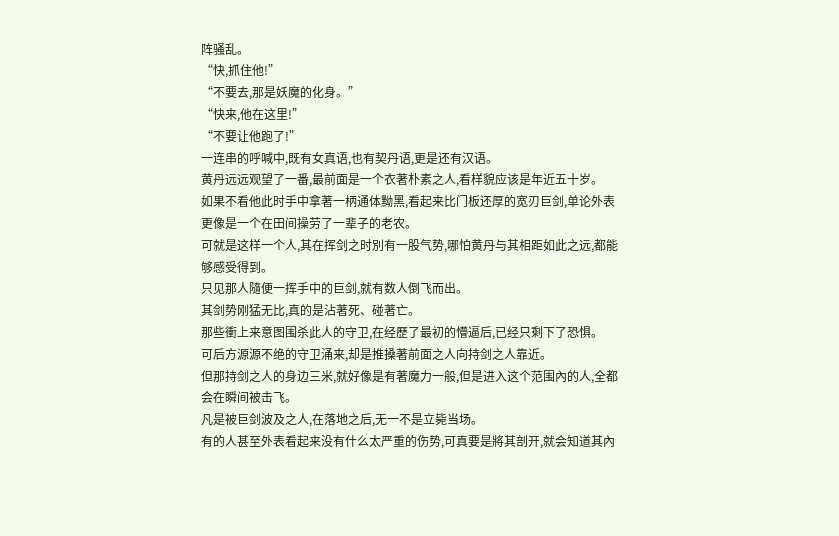阵骚乱。
“快,抓住他!”
“不要去,那是妖魔的化身。”
“快来,他在这里!”
“不要让他跑了!”
一连串的呼喊中,既有女真语,也有契丹语,更是还有汉语。
黄丹远远观望了一番,最前面是一个衣著朴素之人,看样貌应该是年近五十岁。
如果不看他此时手中拿著一柄通体黝黑,看起来比门板还厚的宽刃巨剑,单论外表更像是一个在田间操劳了一辈子的老农。
可就是这样一个人,其在挥剑之时別有一股气势,哪怕黄丹与其相距如此之远,都能够感受得到。
只见那人隨便一挥手中的巨剑,就有数人倒飞而出。
其剑势刚猛无比,真的是沾著死、碰著亡。
那些衝上来意图围杀此人的守卫,在经歷了最初的懵逼后,已经只剩下了恐惧。
可后方源源不绝的守卫涌来,却是推搡著前面之人向持剑之人靠近。
但那持剑之人的身边三米,就好像是有著魔力一般,但是进入这个范围內的人,全都会在瞬间被击飞。
凡是被巨剑波及之人,在落地之后,无一不是立毙当场。
有的人甚至外表看起来没有什么太严重的伤势,可真要是將其剖开,就会知道其內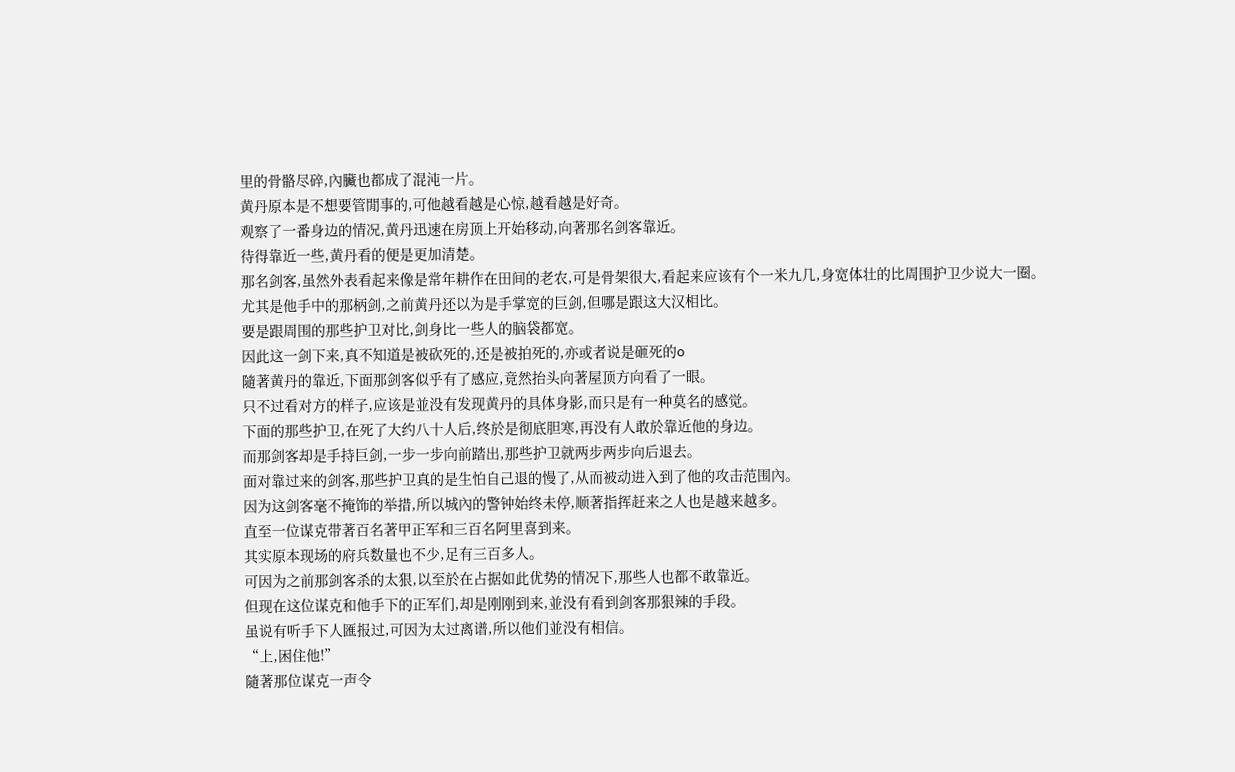里的骨骼尽碎,內臟也都成了混沌一片。
黄丹原本是不想要管閒事的,可他越看越是心惊,越看越是好奇。
观察了一番身边的情况,黄丹迅速在房顶上开始移动,向著那名剑客靠近。
待得靠近一些,黄丹看的便是更加清楚。
那名剑客,虽然外表看起来像是常年耕作在田间的老农,可是骨架很大,看起来应该有个一米九几,身宽体壮的比周围护卫少说大一圈。
尤其是他手中的那柄剑,之前黄丹还以为是手掌宽的巨剑,但哪是跟这大汉相比。
要是跟周围的那些护卫对比,剑身比一些人的脑袋都宽。
因此这一剑下来,真不知道是被砍死的,还是被拍死的,亦或者说是砸死的o
隨著黄丹的靠近,下面那剑客似乎有了感应,竟然抬头向著屋顶方向看了一眼。
只不过看对方的样子,应该是並没有发现黄丹的具体身影,而只是有一种莫名的感觉。
下面的那些护卫,在死了大约八十人后,终於是彻底胆寒,再没有人敢於靠近他的身边。
而那剑客却是手持巨剑,一步一步向前踏出,那些护卫就两步两步向后退去。
面对靠过来的剑客,那些护卫真的是生怕自己退的慢了,从而被动进入到了他的攻击范围內。
因为这剑客毫不掩饰的举措,所以城內的警钟始终未停,顺著指挥赶来之人也是越来越多。
直至一位谋克带著百名著甲正军和三百名阿里喜到来。
其实原本现场的府兵数量也不少,足有三百多人。
可因为之前那剑客杀的太狠,以至於在占据如此优势的情况下,那些人也都不敢靠近。
但现在这位谋克和他手下的正军们,却是刚刚到来,並没有看到剑客那狠辣的手段。
虽说有听手下人匯报过,可因为太过离谱,所以他们並没有相信。
“上,困住他!”
隨著那位谋克一声令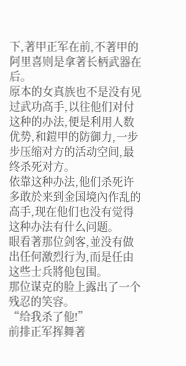下,著甲正军在前,不著甲的阿里喜则是拿著长柄武器在后。
原本的女真族也不是没有见过武功高手,以往他们对付这种的办法,便是利用人数优势,和鎧甲的防御力,一步步压缩对方的活动空间,最终杀死对方。
依靠这种办法,他们杀死许多敢於来到金国境內作乱的高手,现在他们也没有觉得这种办法有什么问题。
眼看著那位剑客,並没有做出任何激烈行为,而是任由这些士兵將他包围。
那位谋克的脸上露出了一个残忍的笑容。
“给我杀了他!”
前排正军挥舞著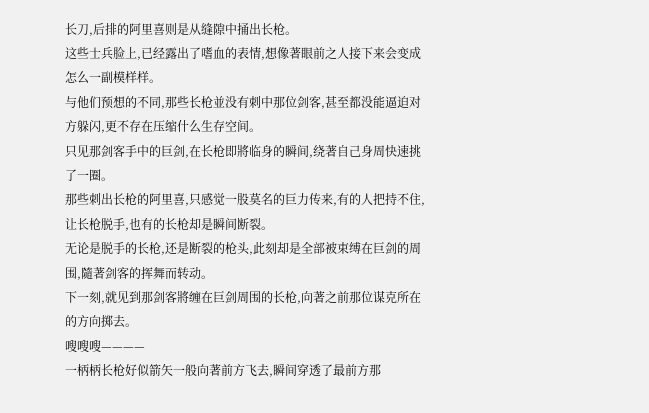长刀,后排的阿里喜则是从缝隙中捅出长枪。
这些士兵脸上,已经露出了嗜血的表情,想像著眼前之人接下来会变成怎么一副模样样。
与他们预想的不同,那些长枪並没有刺中那位剑客,甚至都没能逼迫对方躲闪,更不存在压缩什么生存空间。
只见那剑客手中的巨剑,在长枪即將临身的瞬间,绕著自己身周快速挑了一圈。
那些刺出长枪的阿里喜,只感觉一股莫名的巨力传来,有的人把持不住,让长枪脱手,也有的长枪却是瞬间断裂。
无论是脱手的长枪,还是断裂的枪头,此刻却是全部被束缚在巨剑的周围,隨著剑客的挥舞而转动。
下一刻,就见到那剑客將缠在巨剑周围的长枪,向著之前那位谋克所在的方向掷去。
嗖嗖嗖————
一柄柄长枪好似箭矢一般向著前方飞去,瞬间穿透了最前方那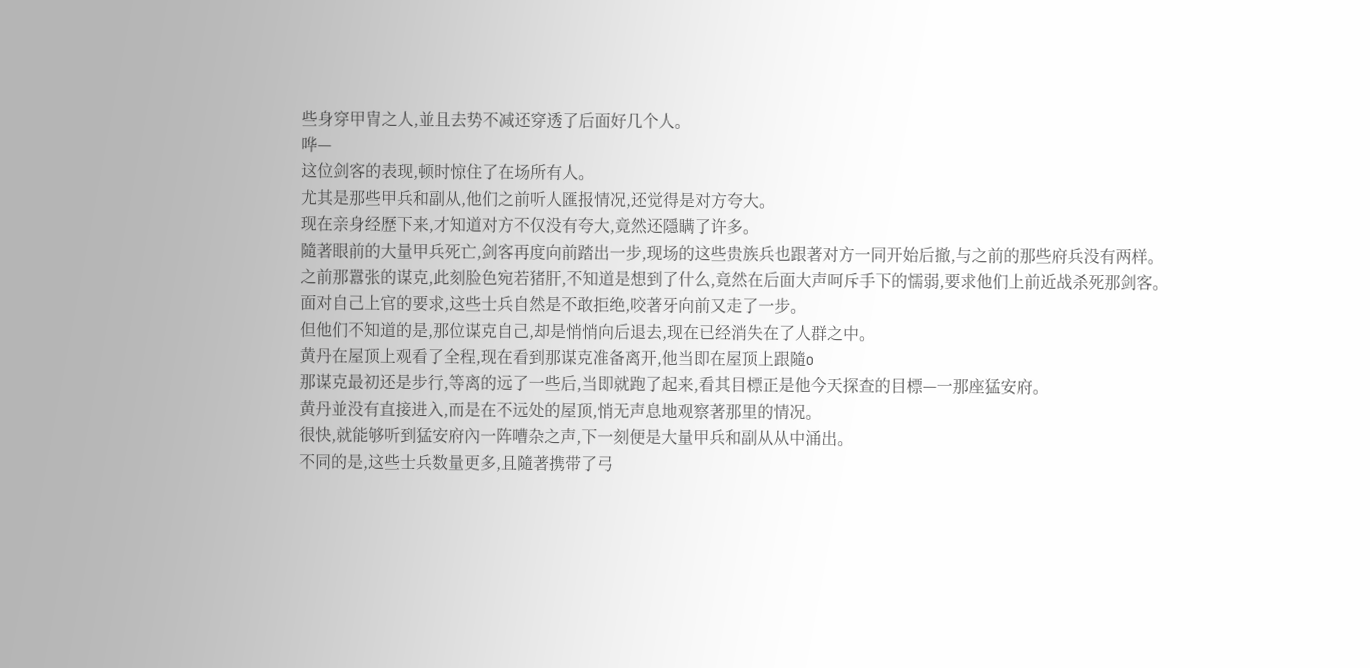些身穿甲冑之人,並且去势不减还穿透了后面好几个人。
哗—
这位剑客的表现,顿时惊住了在场所有人。
尤其是那些甲兵和副从,他们之前听人匯报情况,还觉得是对方夸大。
现在亲身经歷下来,才知道对方不仅没有夸大,竟然还隱瞒了许多。
隨著眼前的大量甲兵死亡,剑客再度向前踏出一步,现场的这些贵族兵也跟著对方一同开始后撤,与之前的那些府兵没有两样。
之前那囂张的谋克,此刻脸色宛若猪肝,不知道是想到了什么,竟然在后面大声呵斥手下的懦弱,要求他们上前近战杀死那剑客。
面对自己上官的要求,这些士兵自然是不敢拒绝,咬著牙向前又走了一步。
但他们不知道的是,那位谋克自己,却是悄悄向后退去,现在已经消失在了人群之中。
黄丹在屋顶上观看了全程,现在看到那谋克准备离开,他当即在屋顶上跟隨o
那谋克最初还是步行,等离的远了一些后,当即就跑了起来,看其目標正是他今天探查的目標—一那座猛安府。
黄丹並没有直接进入,而是在不远处的屋顶,悄无声息地观察著那里的情况。
很快,就能够听到猛安府內一阵嘈杂之声,下一刻便是大量甲兵和副从从中涌出。
不同的是,这些士兵数量更多,且隨著携带了弓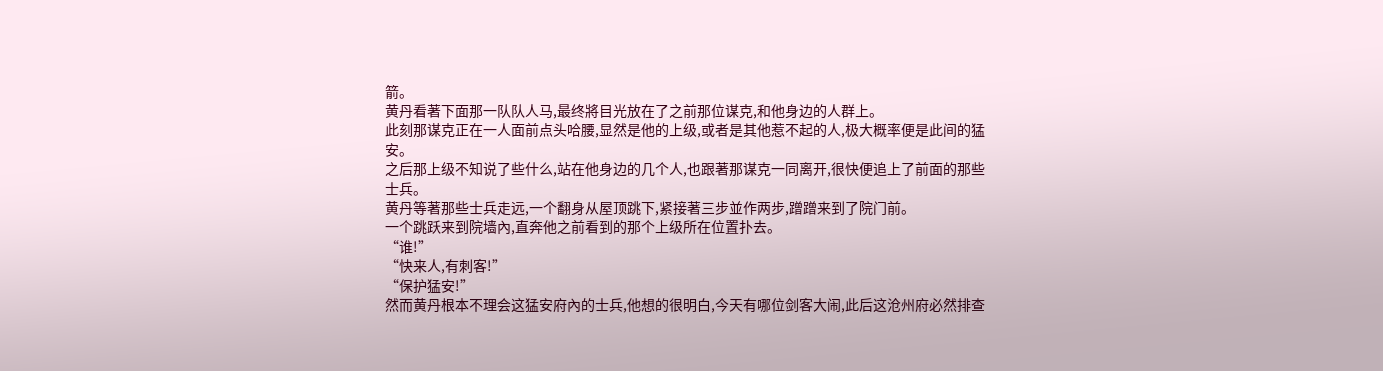箭。
黄丹看著下面那一队队人马,最终將目光放在了之前那位谋克,和他身边的人群上。
此刻那谋克正在一人面前点头哈腰,显然是他的上级,或者是其他惹不起的人,极大概率便是此间的猛安。
之后那上级不知说了些什么,站在他身边的几个人,也跟著那谋克一同离开,很快便追上了前面的那些士兵。
黄丹等著那些士兵走远,一个翻身从屋顶跳下,紧接著三步並作两步,蹭蹭来到了院门前。
一个跳跃来到院墙內,直奔他之前看到的那个上级所在位置扑去。
“谁!”
“快来人,有刺客!”
“保护猛安!”
然而黄丹根本不理会这猛安府內的士兵,他想的很明白,今天有哪位剑客大闹,此后这沧州府必然排查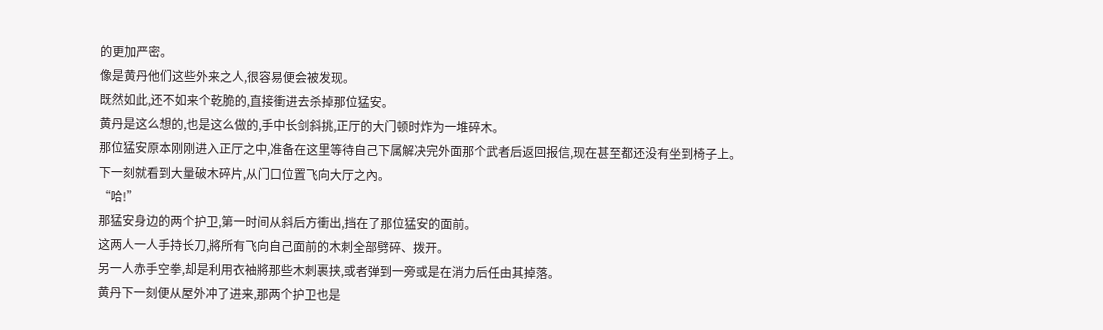的更加严密。
像是黄丹他们这些外来之人,很容易便会被发现。
既然如此,还不如来个乾脆的,直接衝进去杀掉那位猛安。
黄丹是这么想的,也是这么做的,手中长剑斜挑,正厅的大门顿时炸为一堆碎木。
那位猛安原本刚刚进入正厅之中,准备在这里等待自己下属解决完外面那个武者后返回报信,现在甚至都还没有坐到椅子上。
下一刻就看到大量破木碎片,从门口位置飞向大厅之內。
“哈!”
那猛安身边的两个护卫,第一时间从斜后方衝出,挡在了那位猛安的面前。
这两人一人手持长刀,將所有飞向自己面前的木刺全部劈碎、拨开。
另一人赤手空拳,却是利用衣袖將那些木刺裹挟,或者弹到一旁或是在消力后任由其掉落。
黄丹下一刻便从屋外冲了进来,那两个护卫也是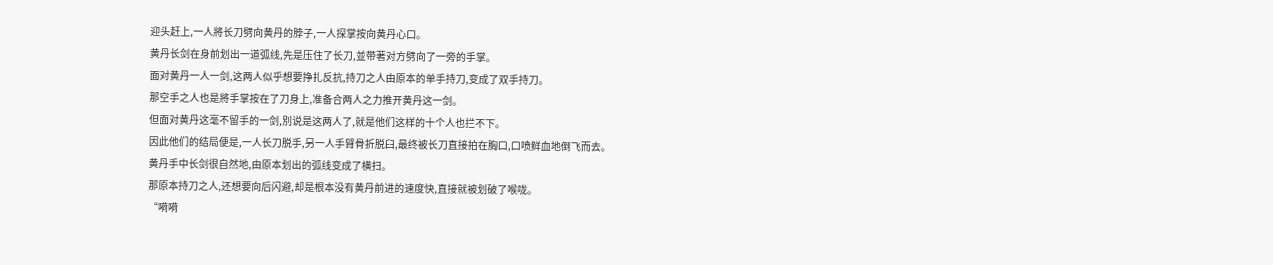迎头赶上,一人將长刀劈向黄丹的脖子,一人探掌按向黄丹心口。
黄丹长剑在身前划出一道弧线,先是压住了长刀,並带著对方劈向了一旁的手掌。
面对黄丹一人一剑,这两人似乎想要挣扎反抗,持刀之人由原本的单手持刀,变成了双手持刀。
那空手之人也是將手掌按在了刀身上,准备合两人之力推开黄丹这一剑。
但面对黄丹这毫不留手的一剑,別说是这两人了,就是他们这样的十个人也拦不下。
因此他们的结局便是,一人长刀脱手,另一人手臂骨折脱臼,最终被长刀直接拍在胸口,口喷鲜血地倒飞而去。
黄丹手中长剑很自然地,由原本划出的弧线变成了横扫。
那原本持刀之人,还想要向后闪避,却是根本没有黄丹前进的速度快,直接就被划破了喉咙。
“嗬嗬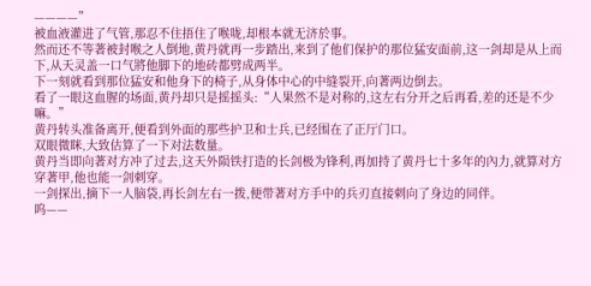————”
被血液灌进了气管,那忍不住捂住了喉咙,却根本就无济於事。
然而还不等著被封喉之人倒地,黄丹就再一步踏出,来到了他们保护的那位猛安面前,这一剑却是从上而下,从天灵盖一口气將他脚下的地砖都劈成两半。
下一刻就看到那位猛安和他身下的椅子,从身体中心的中缝裂开,向著两边倒去。
看了一眼这血腥的场面,黄丹却只是摇摇头:“人果然不是对称的,这左右分开之后再看,差的还是不少嘛。”
黄丹转头准备离开,便看到外面的那些护卫和士兵,已经围在了正厅门口。
双眼微眯,大致估算了一下对法数量。
黄丹当即向著对方冲了过去,这天外陨铁打造的长剑极为锋利,再加持了黄丹七十多年的內力,就算对方穿著甲,他也能一剑刺穿。
一剑探出,摘下一人脑袋,再长剑左右一拨,便带著对方手中的兵刃直接刺向了身边的同伴。
呜——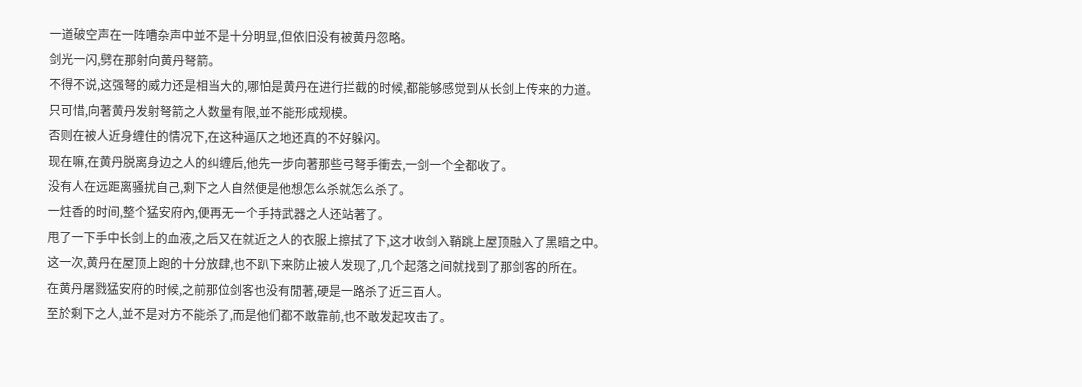一道破空声在一阵嘈杂声中並不是十分明显,但依旧没有被黄丹忽略。
剑光一闪,劈在那射向黄丹弩箭。
不得不说,这强弩的威力还是相当大的,哪怕是黄丹在进行拦截的时候,都能够感觉到从长剑上传来的力道。
只可惜,向著黄丹发射弩箭之人数量有限,並不能形成规模。
否则在被人近身缠住的情况下,在这种逼仄之地还真的不好躲闪。
现在嘛,在黄丹脱离身边之人的纠缠后,他先一步向著那些弓弩手衝去,一剑一个全都收了。
没有人在远距离骚扰自己,剩下之人自然便是他想怎么杀就怎么杀了。
一炷香的时间,整个猛安府內,便再无一个手持武器之人还站著了。
甩了一下手中长剑上的血液,之后又在就近之人的衣服上擦拭了下,这才收剑入鞘跳上屋顶融入了黑暗之中。
这一次,黄丹在屋顶上跑的十分放肆,也不趴下来防止被人发现了,几个起落之间就找到了那剑客的所在。
在黄丹屠戮猛安府的时候,之前那位剑客也没有閒著,硬是一路杀了近三百人。
至於剩下之人,並不是对方不能杀了,而是他们都不敢靠前,也不敢发起攻击了。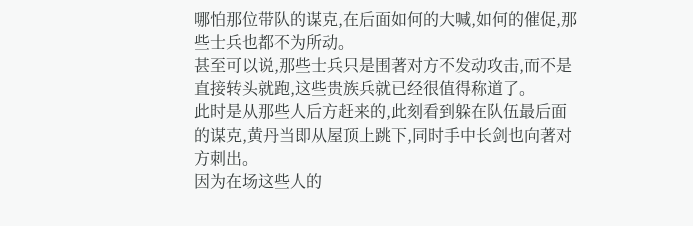哪怕那位带队的谋克,在后面如何的大喊,如何的催促,那些士兵也都不为所动。
甚至可以说,那些士兵只是围著对方不发动攻击,而不是直接转头就跑,这些贵族兵就已经很值得称道了。
此时是从那些人后方赶来的,此刻看到躲在队伍最后面的谋克,黄丹当即从屋顶上跳下,同时手中长剑也向著对方刺出。
因为在场这些人的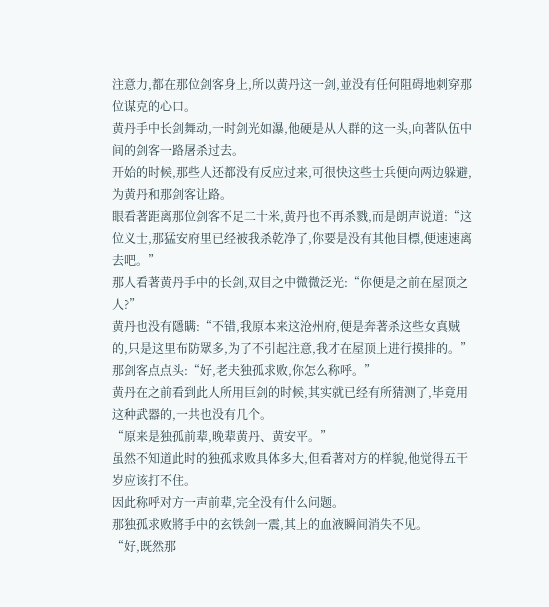注意力,都在那位剑客身上,所以黄丹这一剑,並没有任何阻碍地刺穿那位谋克的心口。
黄丹手中长剑舞动,一时剑光如瀑,他硬是从人群的这一头,向著队伍中间的剑客一路屠杀过去。
开始的时候,那些人还都没有反应过来,可很快这些士兵便向两边躲避,为黄丹和那剑客让路。
眼看著距离那位剑客不足二十米,黄丹也不再杀戮,而是朗声说道:“这位义士,那猛安府里已经被我杀乾净了,你要是没有其他目標,便速速离去吧。”
那人看著黄丹手中的长剑,双目之中微微泛光:“你便是之前在屋顶之人?”
黄丹也没有隱瞒:“不错,我原本来这沧州府,便是奔著杀这些女真贼的,只是这里布防眾多,为了不引起注意,我才在屋顶上进行摸排的。”
那剑客点点头:“好,老夫独孤求败,你怎么称呼。”
黄丹在之前看到此人所用巨剑的时候,其实就已经有所猜测了,毕竟用这种武器的,一共也没有几个。
“原来是独孤前辈,晚辈黄丹、黄安平。”
虽然不知道此时的独孤求败具体多大,但看著对方的样貌,他觉得五干岁应该打不住。
因此称呼对方一声前辈,完全没有什么问题。
那独孤求败將手中的玄铁剑一震,其上的血液瞬间消失不见。
“好,既然那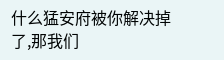什么猛安府被你解决掉了,那我们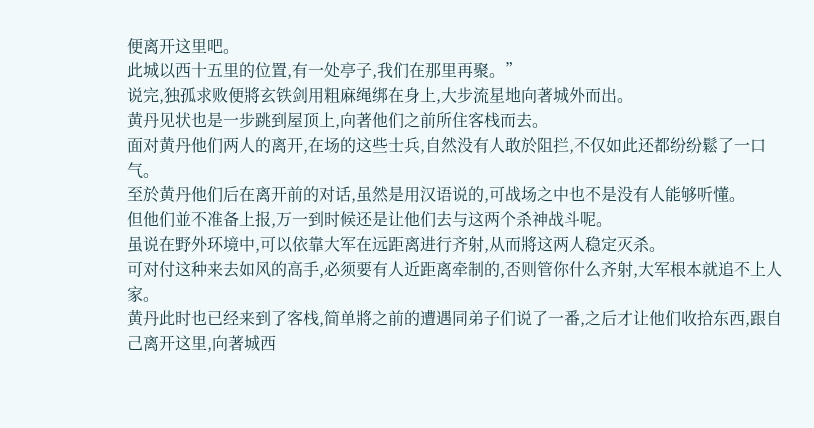便离开这里吧。
此城以西十五里的位置,有一处亭子,我们在那里再聚。”
说完,独孤求败便將玄铁剑用粗麻绳绑在身上,大步流星地向著城外而出。
黄丹见状也是一步跳到屋顶上,向著他们之前所住客栈而去。
面对黄丹他们两人的离开,在场的这些士兵,自然没有人敢於阻拦,不仅如此还都纷纷鬆了一口气。
至於黄丹他们后在离开前的对话,虽然是用汉语说的,可战场之中也不是没有人能够听懂。
但他们並不准备上报,万一到时候还是让他们去与这两个杀神战斗呢。
虽说在野外环境中,可以依靠大军在远距离进行齐射,从而將这两人稳定灭杀。
可对付这种来去如风的高手,必须要有人近距离牵制的,否则管你什么齐射,大军根本就追不上人家。
黄丹此时也已经来到了客栈,简单將之前的遭遇同弟子们说了一番,之后才让他们收拾东西,跟自己离开这里,向著城西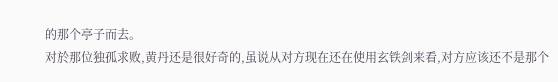的那个亭子而去。
对於那位独孤求败,黄丹还是很好奇的,虽说从对方现在还在使用玄铁剑来看,对方应该还不是那个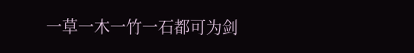一草一木一竹一石都可为剑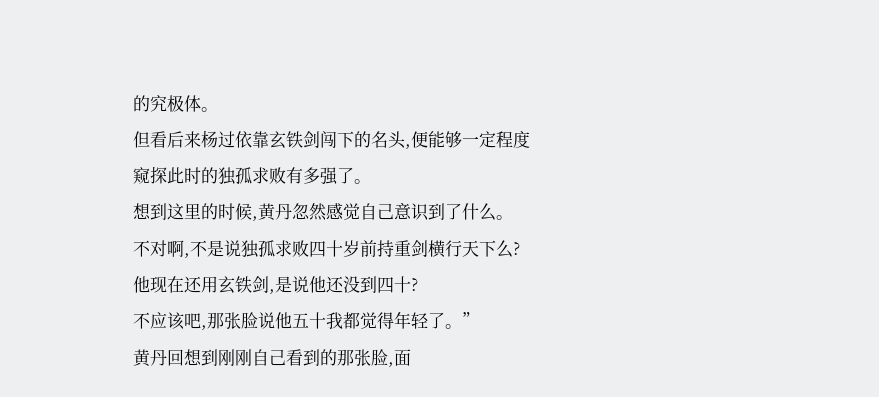的究极体。
但看后来杨过依靠玄铁剑闯下的名头,便能够一定程度窥探此时的独孤求败有多强了。
想到这里的时候,黄丹忽然感觉自己意识到了什么。
不对啊,不是说独孤求败四十岁前持重剑横行天下么?
他现在还用玄铁剑,是说他还没到四十?
不应该吧,那张脸说他五十我都觉得年轻了。”
黄丹回想到刚刚自己看到的那张脸,面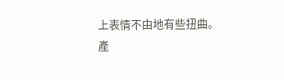上表情不由地有些扭曲。
產